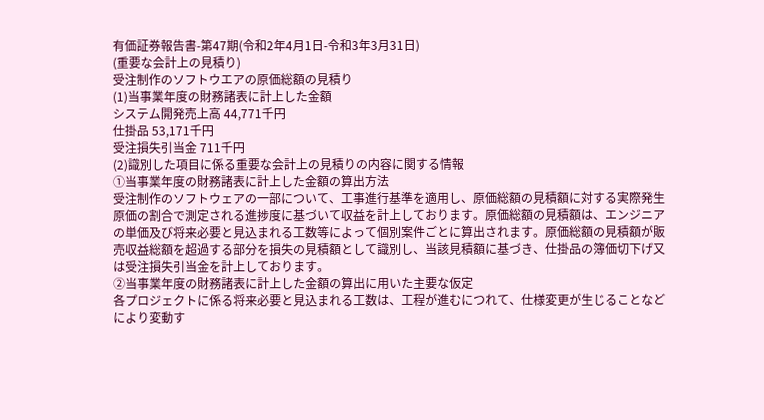有価証券報告書-第47期(令和2年4月1日-令和3年3月31日)
(重要な会計上の見積り)
受注制作のソフトウエアの原価総額の見積り
(1)当事業年度の財務諸表に計上した金額
システム開発売上高 44,771千円
仕掛品 53,171千円
受注損失引当金 711千円
(2)識別した項目に係る重要な会計上の見積りの内容に関する情報
①当事業年度の財務諸表に計上した金額の算出方法
受注制作のソフトウェアの一部について、工事進行基準を適用し、原価総額の見積額に対する実際発生原価の割合で測定される進捗度に基づいて収益を計上しております。原価総額の見積額は、エンジニアの単価及び将来必要と見込まれる工数等によって個別案件ごとに算出されます。原価総額の見積額が販売収益総額を超過する部分を損失の見積額として識別し、当該見積額に基づき、仕掛品の簿価切下げ又は受注損失引当金を計上しております。
②当事業年度の財務諸表に計上した金額の算出に用いた主要な仮定
各プロジェクトに係る将来必要と見込まれる工数は、工程が進むにつれて、仕様変更が生じることなどにより変動す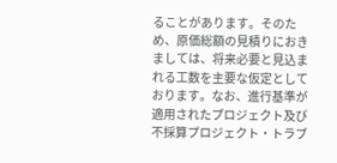ることがあります。そのため、原価総額の見積りにおきましては、将来必要と見込まれる工数を主要な仮定としております。なお、進行基準が適用されたプロジェクト及び不採算プロジェクト・トラブ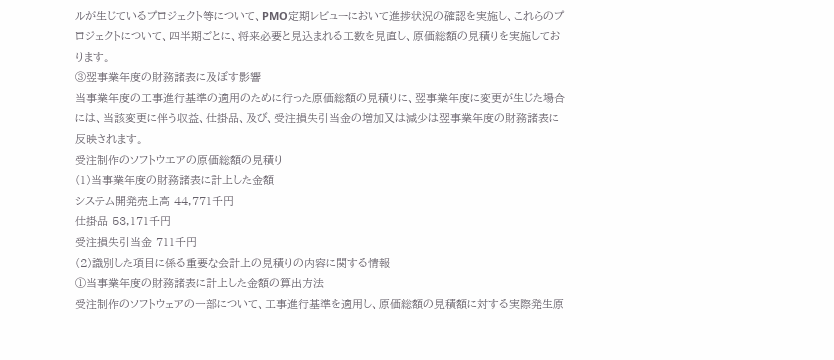ルが生じているプロジェクト等について、PMO定期レビューにおいて進捗状況の確認を実施し、これらのプロジェクトについて、四半期ごとに、将来必要と見込まれる工数を見直し、原価総額の見積りを実施しております。
③翌事業年度の財務諸表に及ぼす影響
当事業年度の工事進行基準の適用のために行った原価総額の見積りに、翌事業年度に変更が生じた場合には、当該変更に伴う収益、仕掛品、及び、受注損失引当金の増加又は減少は翌事業年度の財務諸表に反映されます。
受注制作のソフトウエアの原価総額の見積り
(1)当事業年度の財務諸表に計上した金額
システム開発売上高 44,771千円
仕掛品 53,171千円
受注損失引当金 711千円
(2)識別した項目に係る重要な会計上の見積りの内容に関する情報
①当事業年度の財務諸表に計上した金額の算出方法
受注制作のソフトウェアの一部について、工事進行基準を適用し、原価総額の見積額に対する実際発生原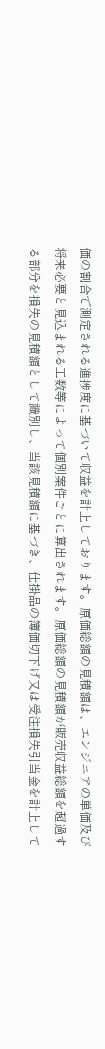価の割合で測定される進捗度に基づいて収益を計上しております。原価総額の見積額は、エンジニアの単価及び将来必要と見込まれる工数等によって個別案件ごとに算出されます。原価総額の見積額が販売収益総額を超過する部分を損失の見積額として識別し、当該見積額に基づき、仕掛品の簿価切下げ又は受注損失引当金を計上して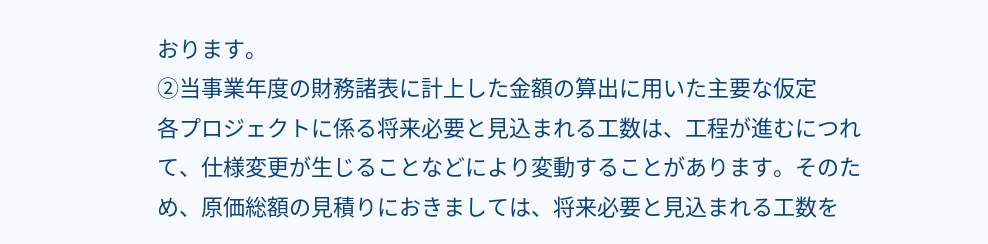おります。
②当事業年度の財務諸表に計上した金額の算出に用いた主要な仮定
各プロジェクトに係る将来必要と見込まれる工数は、工程が進むにつれて、仕様変更が生じることなどにより変動することがあります。そのため、原価総額の見積りにおきましては、将来必要と見込まれる工数を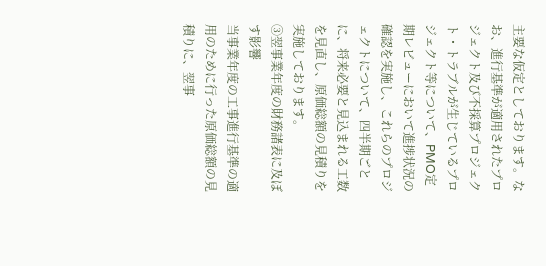主要な仮定としております。なお、進行基準が適用されたプロジェクト及び不採算プロジェクト・トラブルが生じているプロジェクト等について、PMO定期レビューにおいて進捗状況の確認を実施し、これらのプロジェクトについて、四半期ごとに、将来必要と見込まれる工数を見直し、原価総額の見積りを実施しております。
③翌事業年度の財務諸表に及ぼす影響
当事業年度の工事進行基準の適用のために行った原価総額の見積りに、翌事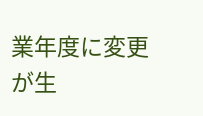業年度に変更が生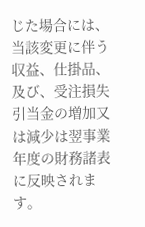じた場合には、当該変更に伴う収益、仕掛品、及び、受注損失引当金の増加又は減少は翌事業年度の財務諸表に反映されます。